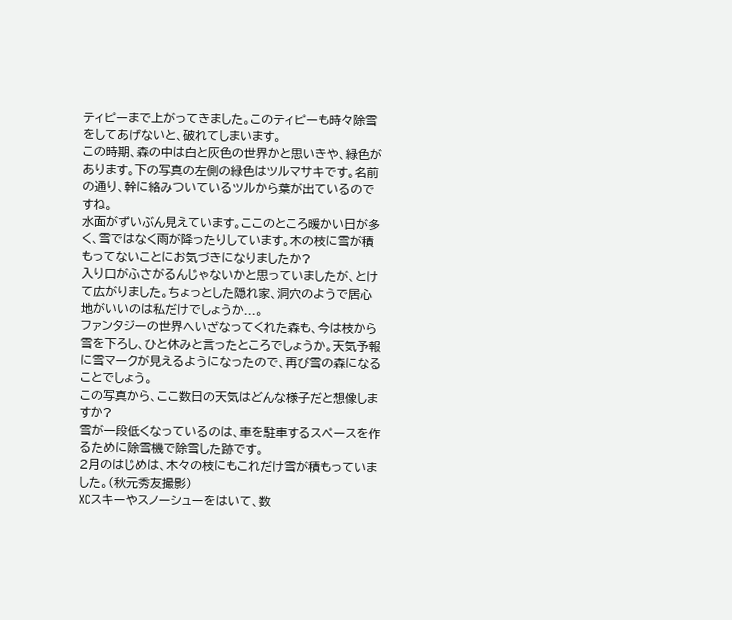ティピーまで上がってきました。このティピーも時々除雪をしてあげないと、破れてしまいます。
この時期、森の中は白と灰色の世界かと思いきや、緑色があります。下の写真の左側の緑色はツルマサキです。名前の通り、幹に絡みついているツルから葉が出ているのですね。
水面がずいぶん見えています。ここのところ暖かい日が多く、雪ではなく雨が降ったりしています。木の枝に雪が積もってないことにお気づきになりましたか?
入り口がふさがるんじゃないかと思っていましたが、とけて広がりました。ちょっとした隠れ家、洞穴のようで居心地がいいのは私だけでしょうか...。
ファンタジーの世界へいざなってくれた森も、今は枝から雪を下ろし、ひと休みと言ったところでしょうか。天気予報に雪マークが見えるようになったので、再び雪の森になることでしょう。
この写真から、ここ数日の天気はどんな様子だと想像しますか?
雪が一段低くなっているのは、車を駐車するスペースを作るために除雪機で除雪した跡です。
2月のはじめは、木々の枝にもこれだけ雪が積もっていました。(秋元秀友撮影)
XCスキーやスノーシューをはいて、数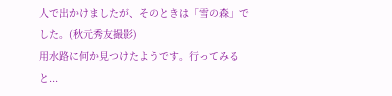人で出かけましたが、そのときは「雪の森」でした。(秋元秀友撮影)
用水路に何か見つけたようです。行ってみると...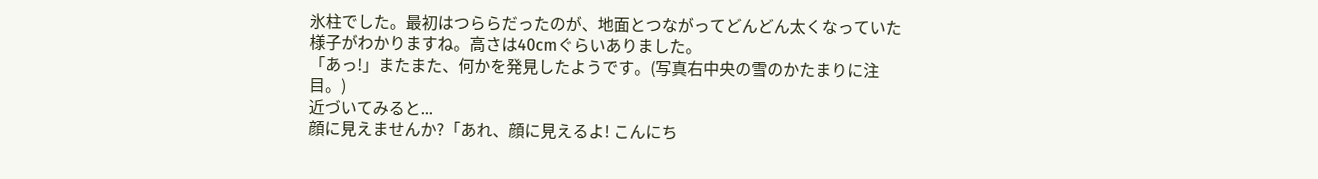氷柱でした。最初はつららだったのが、地面とつながってどんどん太くなっていた様子がわかりますね。高さは40cmぐらいありました。
「あっ!」またまた、何かを発見したようです。(写真右中央の雪のかたまりに注目。)
近づいてみると...
顔に見えませんか?「あれ、顔に見えるよ! こんにち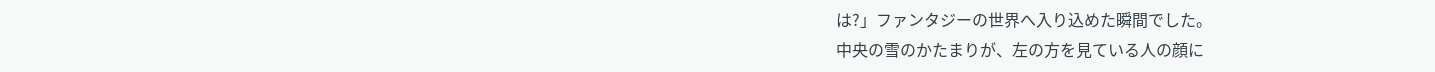は?」ファンタジーの世界へ入り込めた瞬間でした。
中央の雪のかたまりが、左の方を見ている人の顔に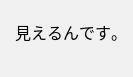見えるんです。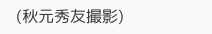(秋元秀友撮影)